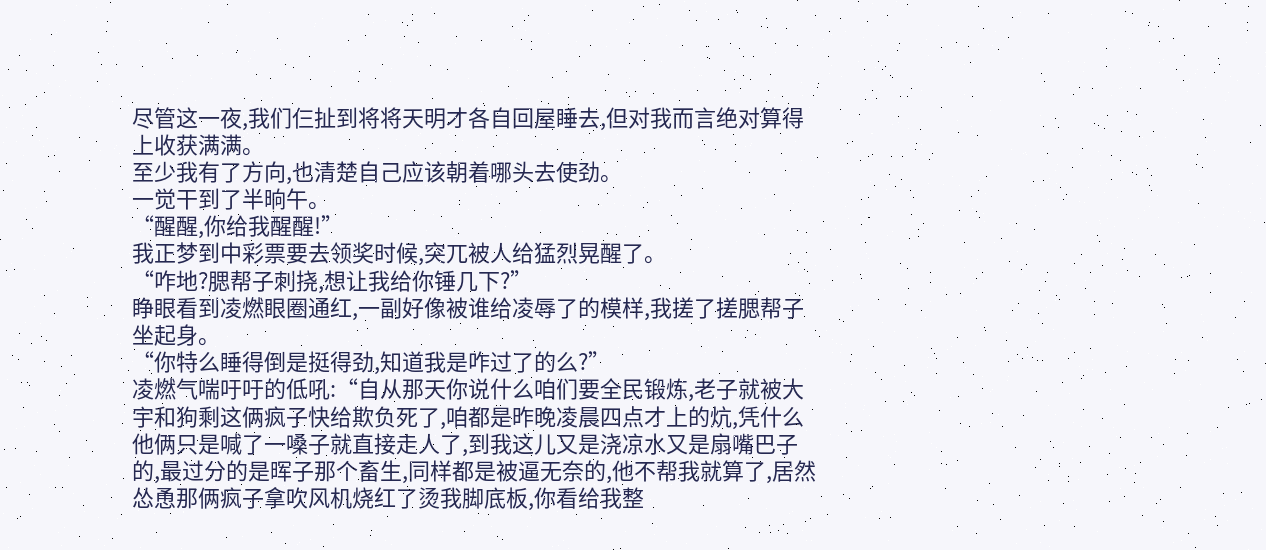尽管这一夜,我们仨扯到将将天明才各自回屋睡去,但对我而言绝对算得上收获满满。
至少我有了方向,也清楚自己应该朝着哪头去使劲。
一觉干到了半晌午。
“醒醒,你给我醒醒!”
我正梦到中彩票要去领奖时候,突兀被人给猛烈晃醒了。
“咋地?腮帮子刺挠,想让我给你锤几下?”
睁眼看到凌燃眼圈通红,一副好像被谁给凌辱了的模样,我搓了搓腮帮子坐起身。
“你特么睡得倒是挺得劲,知道我是咋过了的么?”
凌燃气喘吁吁的低吼:“自从那天你说什么咱们要全民锻炼,老子就被大宇和狗剩这俩疯子快给欺负死了,咱都是昨晚凌晨四点才上的炕,凭什么他俩只是喊了一嗓子就直接走人了,到我这儿又是浇凉水又是扇嘴巴子的,最过分的是晖子那个畜生,同样都是被逼无奈的,他不帮我就算了,居然怂恿那俩疯子拿吹风机烧红了烫我脚底板,你看给我整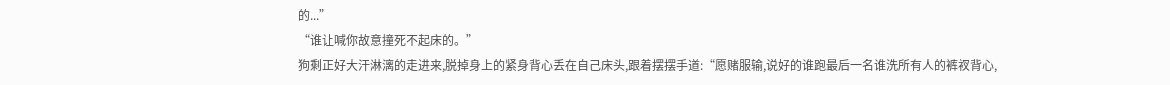的...”
“谁让喊你故意撞死不起床的。”
狗剩正好大汗淋漓的走进来,脱掉身上的紧身背心丢在自己床头,跟着摆摆手道:“愿赌服输,说好的谁跑最后一名谁洗所有人的裤衩背心,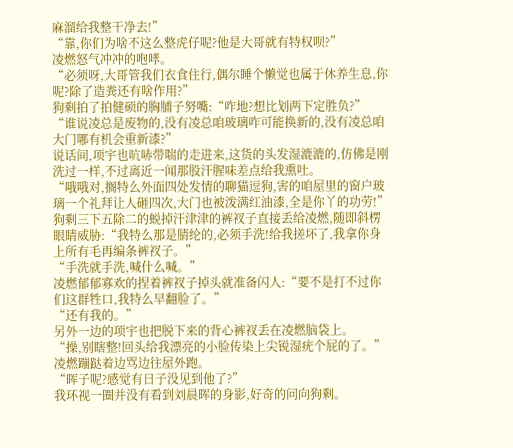麻溜给我整干净去!”
“靠,你们为啥不这么整虎仔呢?他是大哥就有特权呗?”
凌燃怒气冲冲的咆哮。
“必须呀,大哥管我们衣食住行,偶尔睡个懒觉也属于休养生息,你呢?除了造粪还有啥作用?”
狗剩拍了拍健硕的胸脯子努嘴:“咋地?想比划两下定胜负?”
“谁说凌总是废物的,没有凌总咱玻璃咋可能换新的,没有凌总咱大门哪有机会重新漆?”
说话间,项宇也吭哧带喘的走进来,这货的头发湿漉漉的,仿佛是刚洗过一样,不过离近一闻那股汗腥味差点给我熏吐。
“哦哦对,搁特么外面四处发情的聊猫逗狗,害的咱屋里的窗户玻璃一个礼拜让人砸四次,大门也被泼满红油漆,全是你丫的功劳!”
狗剩三下五除二的蜕掉汗津津的裤衩子直接丢给凌燃,随即斜楞眼睛威胁:“我特么那是腈纶的,必须手洗!给我搓坏了,我拿你身上所有毛再编条裤衩子。”
“手洗就手洗,喊什么喊。”
凌燃郁郁寡欢的捏着裤衩子掉头就准备闪人:“要不是打不过你们这群牲口,我特么早翻脸了。”
“还有我的。”
另外一边的项宇也把脱下来的背心裤衩丢在凌燃脑袋上。
“操,别瞎整!回头给我漂亮的小脸传染上尖锐湿疣个屁的了。”
凌燃蹦跶着边骂边往屋外跑。
“晖子呢?感觉有日子没见到他了?”
我环视一圈并没有看到刘晨晖的身影,好奇的问向狗剩。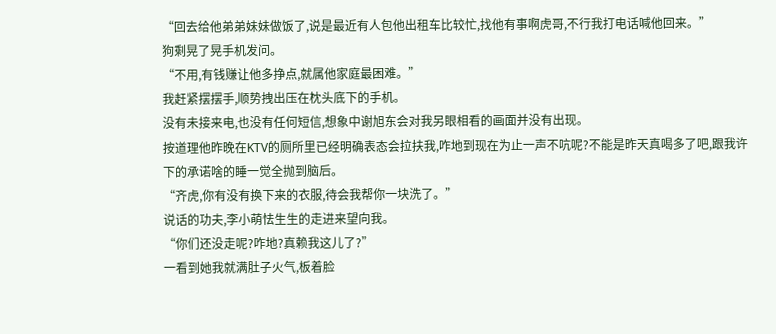“回去给他弟弟妹妹做饭了,说是最近有人包他出租车比较忙,找他有事啊虎哥,不行我打电话喊他回来。”
狗剩晃了晃手机发问。
“不用,有钱赚让他多挣点,就属他家庭最困难。”
我赶紧摆摆手,顺势拽出压在枕头底下的手机。
没有未接来电,也没有任何短信,想象中谢旭东会对我另眼相看的画面并没有出现。
按道理他昨晚在KTV的厕所里已经明确表态会拉扶我,咋地到现在为止一声不吭呢?不能是昨天真喝多了吧,跟我许下的承诺啥的睡一觉全抛到脑后。
“齐虎,你有没有换下来的衣服,待会我帮你一块洗了。”
说话的功夫,李小萌怯生生的走进来望向我。
“你们还没走呢?咋地?真赖我这儿了?”
一看到她我就满肚子火气,板着脸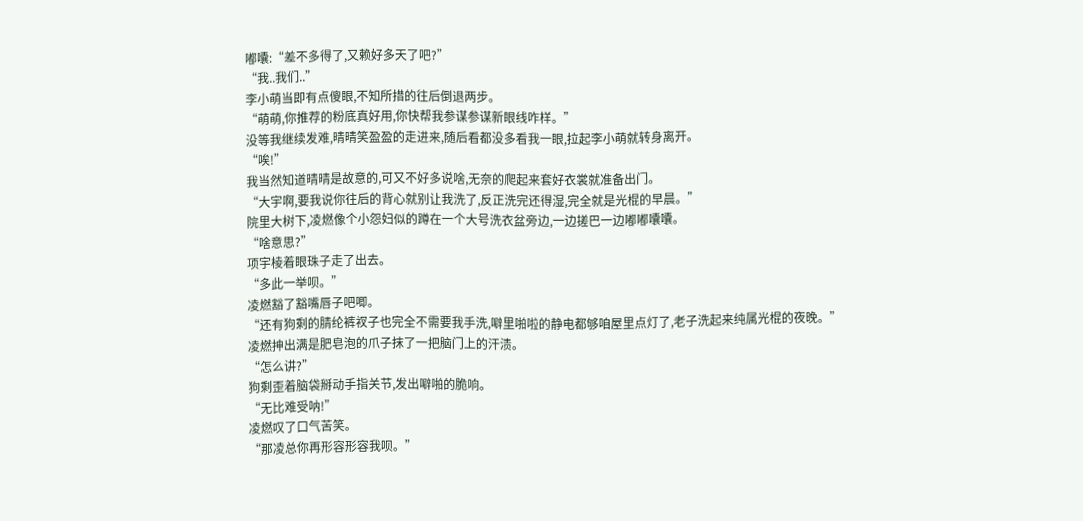嘟囔:“差不多得了,又赖好多天了吧?”
“我..我们..”
李小萌当即有点傻眼,不知所措的往后倒退两步。
“萌萌,你推荐的粉底真好用,你快帮我参谋参谋新眼线咋样。”
没等我继续发难,晴晴笑盈盈的走进来,随后看都没多看我一眼,拉起李小萌就转身离开。
“唉!”
我当然知道晴晴是故意的,可又不好多说啥,无奈的爬起来套好衣裳就准备出门。
“大宇啊,要我说你往后的背心就别让我洗了,反正洗完还得湿,完全就是光棍的早晨。”
院里大树下,凌燃像个小怨妇似的蹲在一个大号洗衣盆旁边,一边搓巴一边嘟嘟囔囔。
“啥意思?”
项宇棱着眼珠子走了出去。
“多此一举呗。”
凌燃豁了豁嘴唇子吧唧。
“还有狗剩的腈纶裤衩子也完全不需要我手洗,噼里啪啦的静电都够咱屋里点灯了,老子洗起来纯属光棍的夜晚。”
凌燃抻出满是肥皂泡的爪子抹了一把脑门上的汗渍。
“怎么讲?”
狗剩歪着脑袋掰动手指关节,发出噼啪的脆响。
“无比难受呐!”
凌燃叹了口气苦笑。
“那凌总你再形容形容我呗。”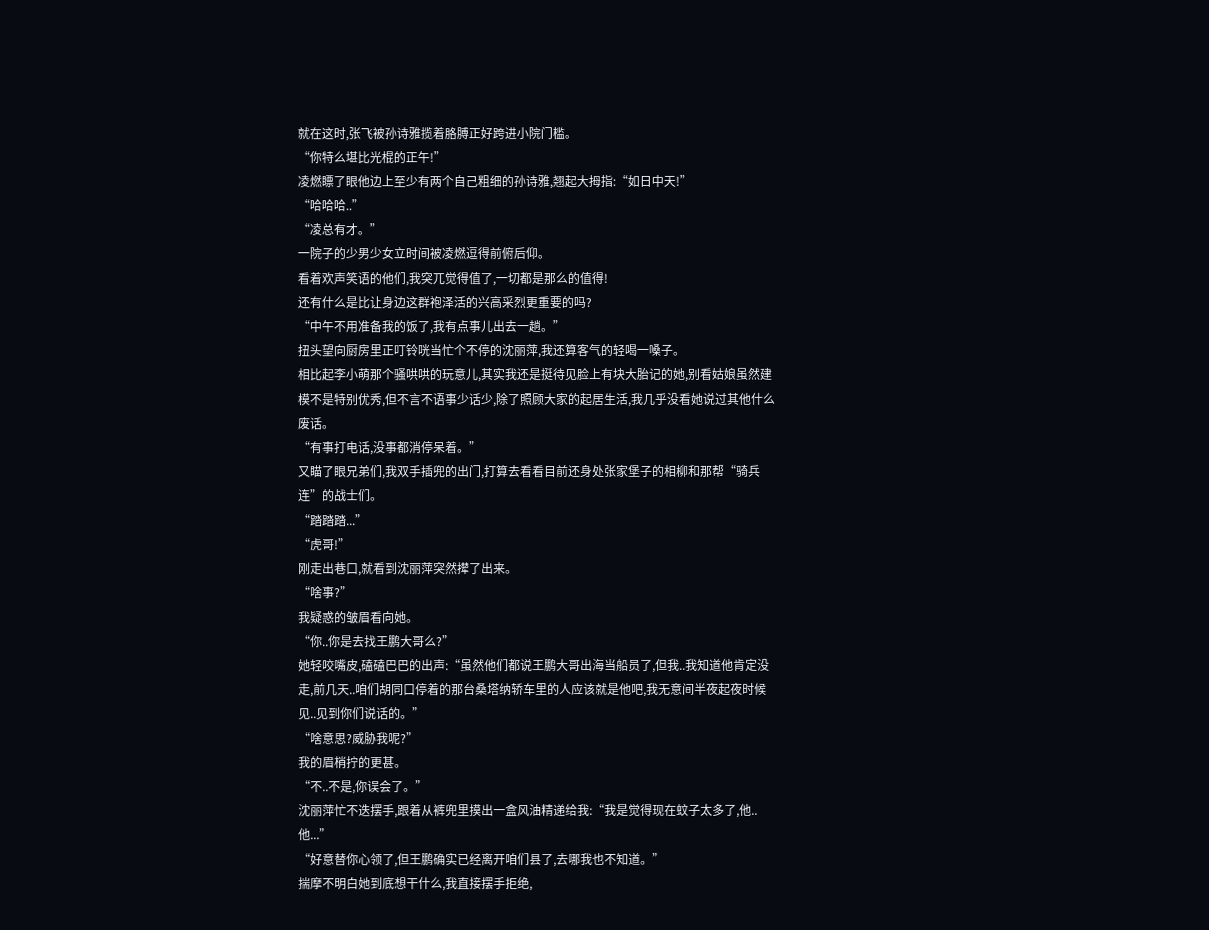就在这时,张飞被孙诗雅揽着胳膊正好跨进小院门槛。
“你特么堪比光棍的正午!”
凌燃瞟了眼他边上至少有两个自己粗细的孙诗雅,翘起大拇指:“如日中天!”
“哈哈哈..”
“凌总有才。”
一院子的少男少女立时间被凌燃逗得前俯后仰。
看着欢声笑语的他们,我突兀觉得值了,一切都是那么的值得!
还有什么是比让身边这群袍泽活的兴高采烈更重要的吗?
“中午不用准备我的饭了,我有点事儿出去一趟。”
扭头望向厨房里正叮铃咣当忙个不停的沈丽萍,我还算客气的轻喝一嗓子。
相比起李小萌那个骚哄哄的玩意儿,其实我还是挺待见脸上有块大胎记的她,别看姑娘虽然建模不是特别优秀,但不言不语事少话少,除了照顾大家的起居生活,我几乎没看她说过其他什么废话。
“有事打电话,没事都消停呆着。”
又瞄了眼兄弟们,我双手插兜的出门,打算去看看目前还身处张家堡子的相柳和那帮“骑兵连”的战士们。
“踏踏踏...”
“虎哥!”
刚走出巷口,就看到沈丽萍突然撵了出来。
“啥事?”
我疑惑的皱眉看向她。
“你..你是去找王鹏大哥么?”
她轻咬嘴皮,磕磕巴巴的出声:“虽然他们都说王鹏大哥出海当船员了,但我..我知道他肯定没走,前几天..咱们胡同口停着的那台桑塔纳轿车里的人应该就是他吧,我无意间半夜起夜时候见..见到你们说话的。”
“啥意思?威胁我呢?”
我的眉梢拧的更甚。
“不..不是,你误会了。”
沈丽萍忙不迭摆手,跟着从裤兜里摸出一盒风油精递给我:“我是觉得现在蚊子太多了,他..他...”
“好意替你心领了,但王鹏确实已经离开咱们县了,去哪我也不知道。”
揣摩不明白她到底想干什么,我直接摆手拒绝,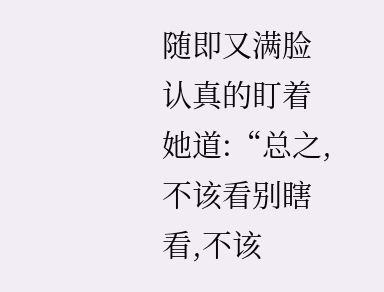随即又满脸认真的盯着她道:“总之,不该看别瞎看,不该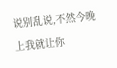说别乱说,不然今晚上我就让你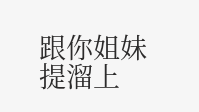跟你姐妹提溜上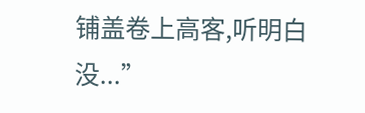铺盖卷上高客,听明白没...”